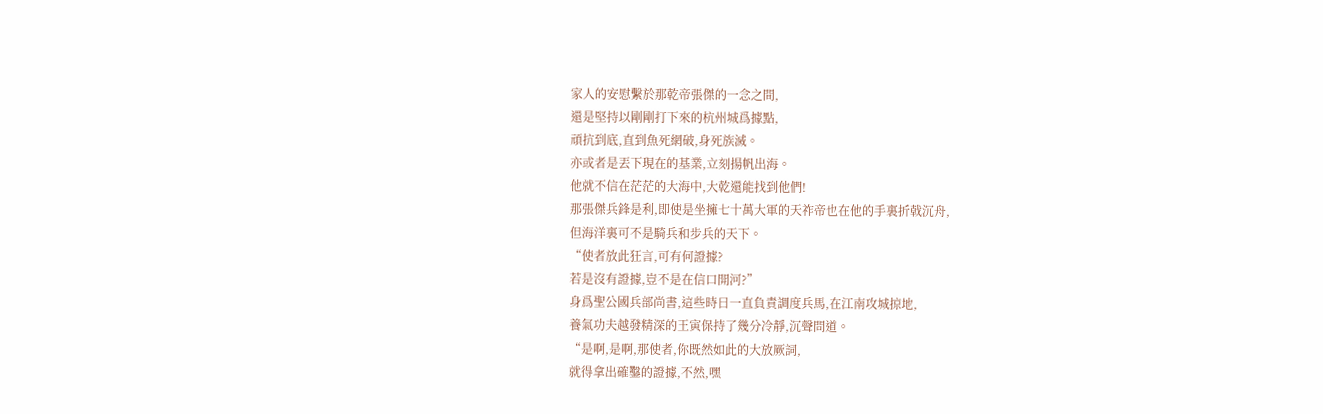家人的安慰繫於那乾帝張傑的一念之間,
還是堅持以剛剛打下來的杭州城爲據點,
頑抗到底,直到魚死網破,身死族滅。
亦或者是丟下現在的基業,立刻揚帆出海。
他就不信在茫茫的大海中,大乾還能找到他們!
那張傑兵鋒是利,即使是坐擁七十萬大軍的天祚帝也在他的手裏折戟沉舟,
但海洋裏可不是騎兵和步兵的天下。
“使者放此狂言,可有何證據?
若是沒有證據,豈不是在信口開河?”
身爲聖公國兵部尚書,這些時日一直負責調度兵馬,在江南攻城掠地,
養氣功夫越發精深的王寅保持了幾分冷靜,沉聲問道。
“是啊,是啊,那使者,你既然如此的大放厥詞,
就得拿出確鑿的證據,不然,嘿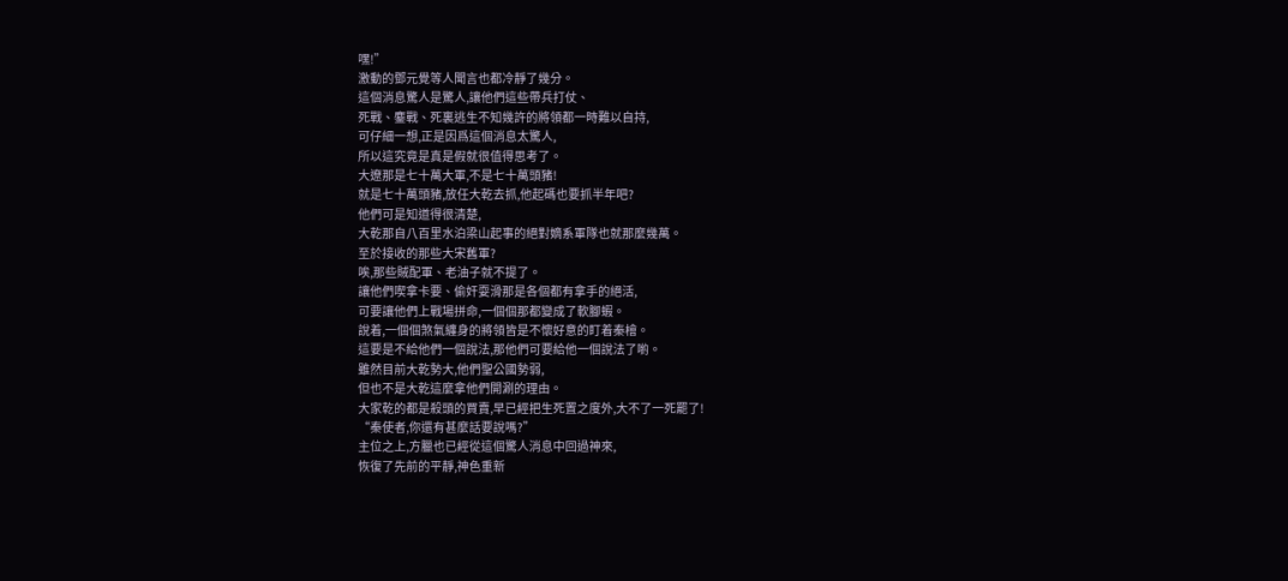嘿!”
激動的鄧元覺等人聞言也都冷靜了幾分。
這個消息驚人是驚人,讓他們這些帶兵打仗、
死戰、鏖戰、死裏逃生不知幾許的將領都一時難以自持,
可仔細一想,正是因爲這個消息太驚人,
所以這究竟是真是假就很值得思考了。
大遼那是七十萬大軍,不是七十萬頭豬!
就是七十萬頭豬,放任大乾去抓,他起碼也要抓半年吧?
他們可是知道得很清楚,
大乾那自八百里水泊梁山起事的絕對嫡系軍隊也就那麼幾萬。
至於接收的那些大宋舊軍?
唉,那些賊配軍、老油子就不提了。
讓他們喫拿卡要、偷奸耍滑那是各個都有拿手的絕活,
可要讓他們上戰場拼命,一個個那都變成了軟腳蝦。
說着,一個個煞氣纏身的將領皆是不懷好意的盯着秦檜。
這要是不給他們一個說法,那他們可要給他一個說法了喲。
雖然目前大乾勢大,他們聖公國勢弱,
但也不是大乾這麼拿他們開涮的理由。
大家乾的都是殺頭的買賣,早已經把生死置之度外,大不了一死罷了!
“秦使者,你還有甚麼話要說嗎?”
主位之上,方臘也已經從這個驚人消息中回過神來,
恢復了先前的平靜,神色重新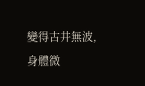變得古井無波,
身體微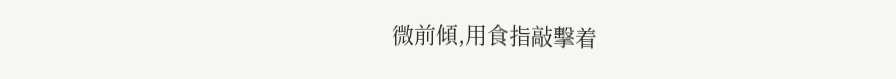微前傾,用食指敲擊着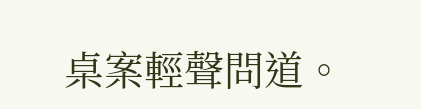桌案輕聲問道。